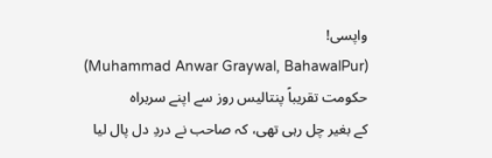واپسی!
(Muhammad Anwar Graywal, BahawalPur)
حکومت تقریباً پنتالیس روز سے اپنے سربراہ
کے بغیر چل رہی تھی، کہ صاحب نے دردِ دل پال لیا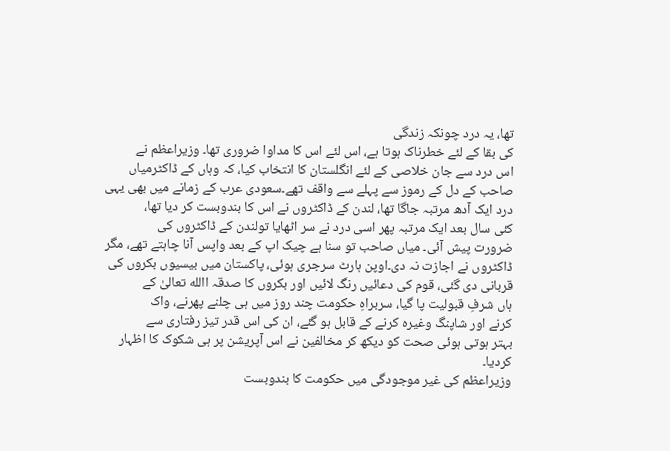تھا، یہ درد چونکہ زندگی
کی بقا کے لئے خطرناک ہوتا ہے، اس لئے اس کا مداوا ضروری تھا۔ وزیراعظم نے
اس درد سے جان خلاصی کے لئے انگلستان کا انتخاب کیا، کہ وہاں کے ڈاکٹرمیاں
صاحب کے دل کے رموز سے پہلے سے واقف تھے۔سعودی عرب کے زمانے میں بھی یہی
درد ایک آدھ مرتبہ جاگا تھا، لندن کے ڈاکٹروں نے اس کا بندوبست کر دیا تھا،
کئی سال بعد ایک مرتبہ پھر اسی درد نے سر اٹھایا تولندن کے ڈاکٹروں کی
ضرورت پیش آئی۔ میاں صاحب تو سنا ہے چیک اپ کے بعد واپس آنا چاہتے تھے، مگر
ڈاکٹروں نے اجازت نہ دی۔اوپن ہارٹ سرجری ہوئی، پاکستان میں بیسیوں بکروں کی
قربانی دی گئی، قوم کی دعائیں رنگ لائیں اور بکروں کا صدقہ االله تعالیٰ کے
ہاں شرفِ قبولیت پا گیا، سربراہِ حکومت چند روز میں ہی چلنے پھرنے، واک
کرنے اور شاپنگ وغیرہ کرنے کے قابل ہو گئے، ان کی اس قدر تیز رفتاری سے
بہتر ہوتی ہوئی صحت کو دیکھ کر مخالفین نے اس آپریشن پر ہی شکوک کا اظہار
کردیا۔
وزیراعظم کی غیر موجودگی میں حکومت کا بندوبست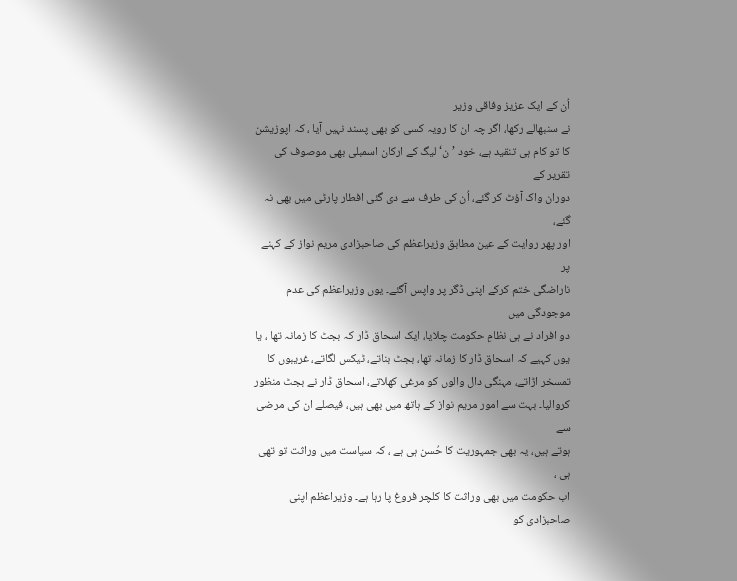اُن کے ایک عزیز وفاقی وزیر
نے سنبھالے رکھا، اگر چہ ان کا رویہ کسی کو بھی پسند نہیں آیا ، کہ اپوزیشن
کا تو کام ہی تنقید ہے، خود ’ن‘ لیگ کے ارکان اسمبلی بھی موصوف کی تقریر کے
دوران واک آؤٹ کر گئے، اُن کی طرف سے دی گئی افطار پارٹی میں بھی نہ گئے،
اور پھر روایت کے عین مطابق وزیراعظم کی صاحبزادی مریم نواز کے کہنے پر
ناراضگی ختم کرکے اپنی ڈگر پر واپس آگئے۔ یوں وزیراعظم کی عدم موجودگی میں
دو افراد نے ہی نظامِ حکومت چلایا، ایک اسحاق ڈار کہ بجٹ کا زمانہ تھا ، یا
یوں کہیے کہ اسحاق ڈار کا زمانہ تھا، بجٹ بناتے، ٹیکس لگاتے، غریبوں کا
تمسخر اڑاتے، مہنگی دال والوں کو مرغی کھلاتے، اسحاق ڈار نے بجٹ منظور
کروالیا۔ بہت سے امور مریم نواز کے ہاتھ میں بھی ہیں، فیصلے ان کی مرضی سے
ہوتے ہیں، یہ بھی جمہوریت کا حُسن ہی ہے ، کہ سیاست میں وراثت تو تھی ہی ،
اب حکومت میں بھی وراثت کا کلچر فروغ پا رہا ہے۔ وزیراعظم اپنی صاحبزادی کو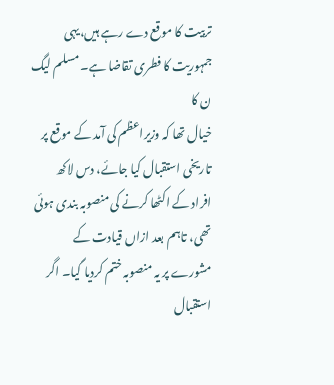تربیت کا موقع دے رہے ہیں،یہی جمہوریت کا فطری تقاضا ہے۔ مسلم لیگ ن کا
خیال تھا کہ وزیراعظم کی آمد کے موقع پر تاریخی استقبال کیا جائے، دس لاکھ
افراد کے اکٹھا کرنے کی منصوبہ بندی ہوئی تھی، تاہم بعد ازاں قیادت کے
مشورے پر یہ منصوبہ ختم کردیا گیا۔ اگر استقبال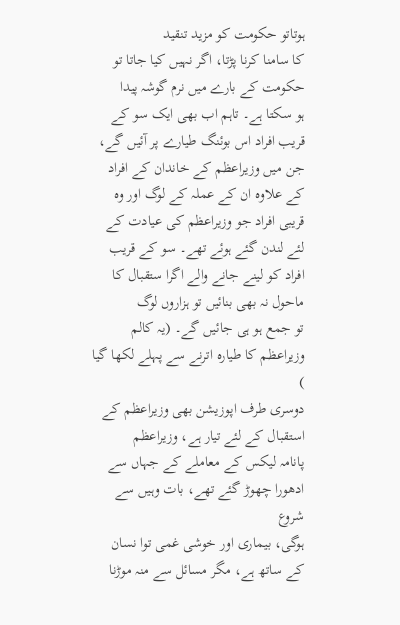ہوتاتو حکومت کو مزید تنقید
کا سامنا کرنا پڑتا، اگر نہیں کیا جاتا تو حکومت کے بارے میں نرم گوشہ پیدا
ہو سکتا ہے۔ تاہم اب بھی ایک سو کے قریب افراد اس بوئنگ طیارے پر آئیں گے،
جن میں وزیراعظم کے خاندان کے افراد کے علاوہ ان کے عملہ کے لوگ اور وہ
قریبی افراد جو وزیراعظم کی عیادت کے لئے لندن گئے ہوئے تھے۔ سو کے قریب
افراد کو لینے جانے والے اگرا ستقبال کا ماحول نہ بھی بنائیں تو ہزاروں لوگ
تو جمع ہو ہی جائیں گے۔ (یہ کالم وزیراعظم کا طیارہ اترنے سے پہلے لکھا گیا
)
دوسری طرف اپوزیشن بھی وزیراعظم کے استقبال کے لئے تیار ہے، وزیراعظم
پانامہ لیکس کے معاملے کے جہاں سے ادھورا چھوڑ گئے تھے، بات وہیں سے شروع
ہوگی، بیماری اور خوشی غمی توا نسان کے ساتھ ہے، مگر مسائل سے منہ موڑنا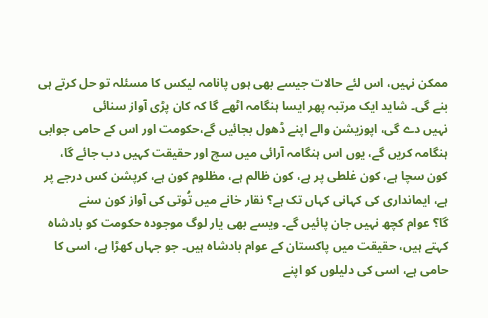ممکن نہیں، اس لئے حالات جیسے بھی ہوں پانامہ لیکس کا مسئلہ تو حل کرتے ہی
بنے گی۔ شاید ایک مرتبہ پھر ایسا ہنگامہ اٹھے گا کہ کان پڑی آواز سنائی
نہیں دے گی، اپوزیشن والے اپنے ڈھول بجائیں گے،حکومت اور اس کے حامی جوابی
ہنگامہ کریں گے، یوں اس ہنگامہ آرائی میں سچ اور حقیقت کہیں دب جائے گا،
کون سچا ہے، کون غلطی پر ہے، کون ظالم ہے، مظلوم کون ہے، کرپشن کس درجے پر
ہے، ایمانداری کی کہانی کہاں تک ہے؟ نقار خانے میں تُوتی کی آواز کون سنے
گا؟ عوام کچھ نہیں جان پائیں گے۔ ویسے بھی یار لوگ موجودہ حکومت کو بادشاہ
کہتے ہیں، حقیقت میں پاکستان کے عوام بادشاہ ہیں۔ جو جہاں کھڑا ہے، اسی کا
حامی ہے، اسی کی دلیلوں کو اپنے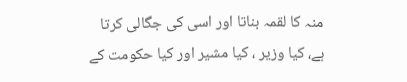منہ کا لقمہ بناتا اور اسی کی جگالی کرتا
ہے، کیا وزیر ، کیا مشیر اور کیا حکومت کے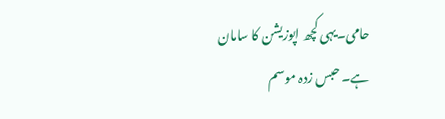حامی۔یہی کچھ اپوزیشن کا سامان
ہے۔ حبس زدہ موسم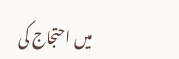میں احتجاج کی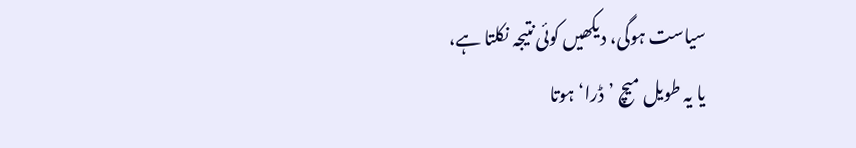سیاست ہوگی، دیکھیں کوئی نتیجہ نکلتا ہے،
یا یہ طویل میچ ’ڈرا‘ ہوتا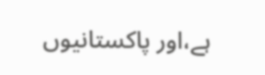ہے،اور پاکستانیوں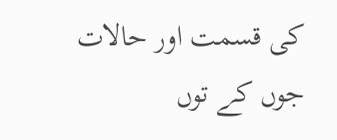کی قسمت اور حالات جوں کے توں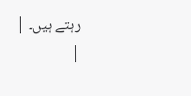رہتے ہیں۔ |
|